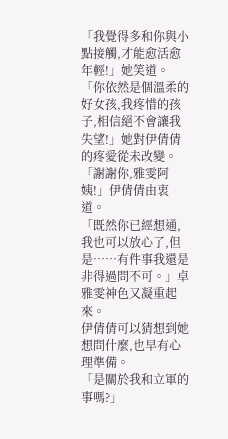「我覺得多和你與小點接觸,才能愈活愈年輕!」她笑道。
「你依然是個溫柔的好女孩,我疼惜的孩子,相信絕不會讓我失望!」她對伊倩倩的疼愛從未改變。
「謝謝你,雅雯阿姨!」伊倩倩由衷道。
「既然你已經想通,我也可以放心了,但是……有件事我還是非得過問不可。」卓雅雯神色又凝重起來。
伊倩倩可以猜想到她想問什麼,也早有心理準備。
「是關於我和立軍的事嗎?」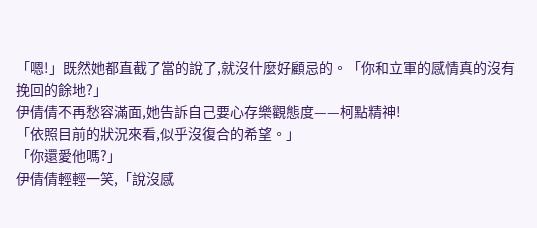「嗯!」既然她都直截了當的說了,就沒什麼好顧忌的。「你和立軍的感情真的沒有挽回的餘地?」
伊倩倩不再愁容滿面,她告訴自己要心存樂觀態度——柯點精神!
「依照目前的狀況來看,似乎沒復合的希望。」
「你還愛他嗎?」
伊倩倩輕輕一笑,「說沒感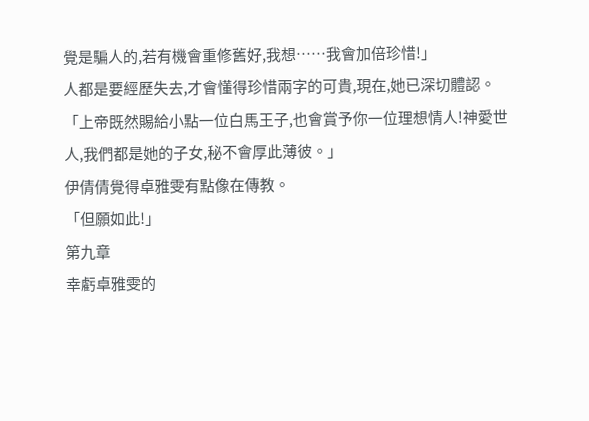覺是騙人的,若有機會重修舊好,我想……我會加倍珍惜!」
人都是要經歷失去,才會懂得珍惜兩字的可貴,現在,她已深切體認。
「上帝既然賜給小點一位白馬王子,也會賞予你一位理想情人!神愛世人,我們都是她的子女,秘不會厚此薄彼。」
伊倩倩覺得卓雅雯有點像在傳教。
「但願如此!」
第九章
幸虧卓雅雯的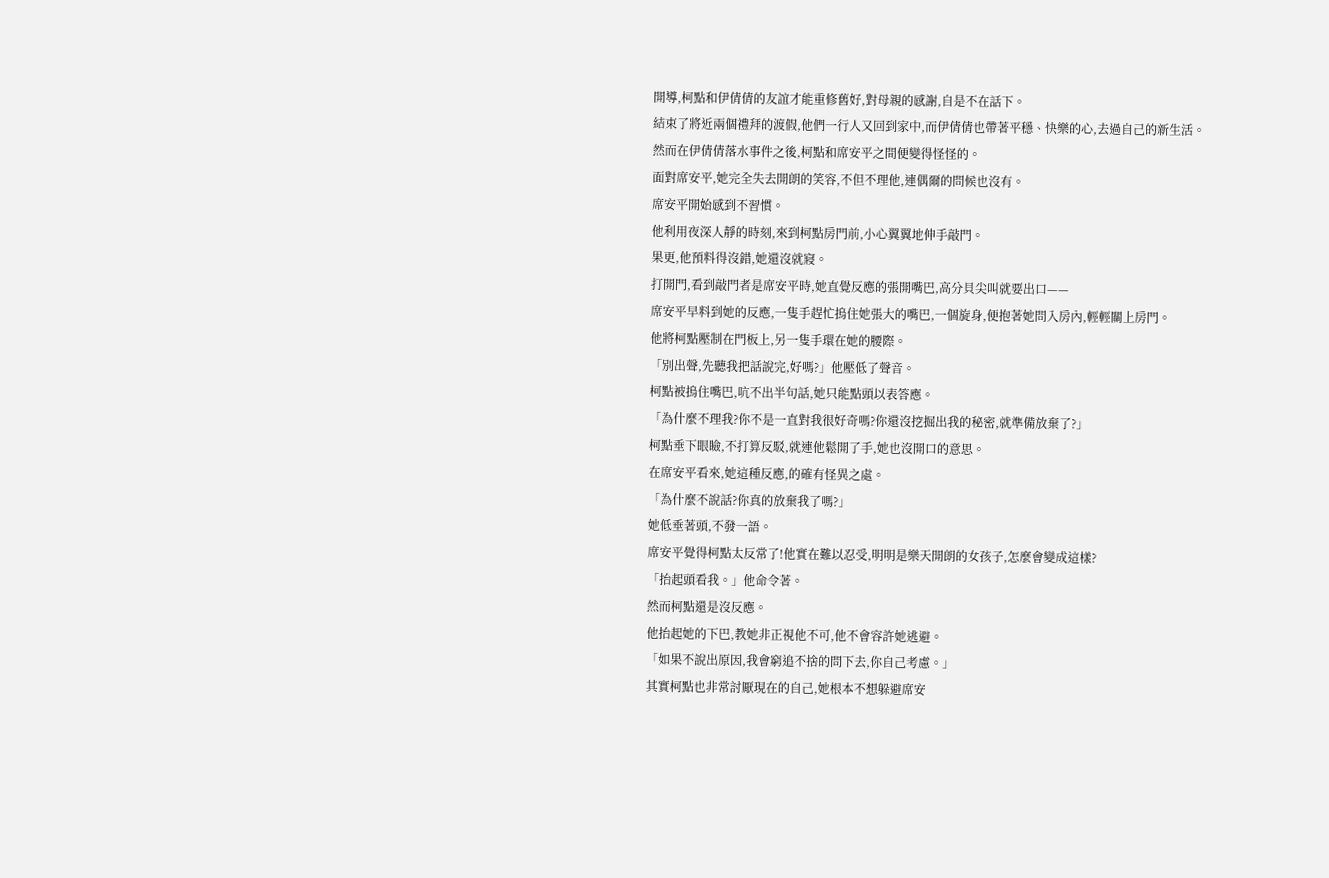開導,柯點和伊倩倩的友誼才能重修舊好,對母親的感謝,自是不在話下。
結束了將近兩個禮拜的渡假,他們一行人又回到家中,而伊倩倩也帶著平穩、快樂的心,去過自己的新生活。
然而在伊倩倩落水事件之後,柯點和席安平之間便變得怪怪的。
面對席安平,她完全失去開朗的笑容,不但不理他,連偶爾的問候也沒有。
席安平開始感到不習慣。
他利用夜深人靜的時刻,來到柯點房門前,小心翼翼地伸手敲門。
果更,他預料得沒錯,她還沒就寢。
打開門,看到敲門者是席安平時,她直覺反應的張開嘴巴,高分貝尖叫就要出口——
席安平早料到她的反應,一隻手趕忙摀住她張大的嘴巴,一個旋身,便抱著她問入房內,輕輕關上房門。
他將柯點壓制在門板上,另一隻手環在她的腰際。
「別出聲,先聽我把話說完,好嗎?」他壓低了聲音。
柯點被摀住嘴巴,吭不出半句話,她只能點頭以表答應。
「為什麼不理我?你不是一直對我很好奇嗎?你還沒挖掘出我的秘密,就準備放棄了?」
柯點垂下眼瞼,不打算反駁,就連他鬆開了手,她也沒開口的意思。
在席安平看來,她這種反應,的確有怪異之處。
「為什麼不說話?你真的放棄我了嗎?」
她低垂著頭,不發一語。
席安平覺得柯點太反常了!他實在難以忍受,明明是樂天開朗的女孩子,怎麼會變成這樣?
「抬起頭看我。」他命令著。
然而柯點還是沒反應。
他抬起她的下巴,教她非正視他不可,他不會容許她逃避。
「如果不說出原因,我會窮追不捨的問下去,你自己考慮。」
其實柯點也非常討厭現在的自己,她根本不想躲避席安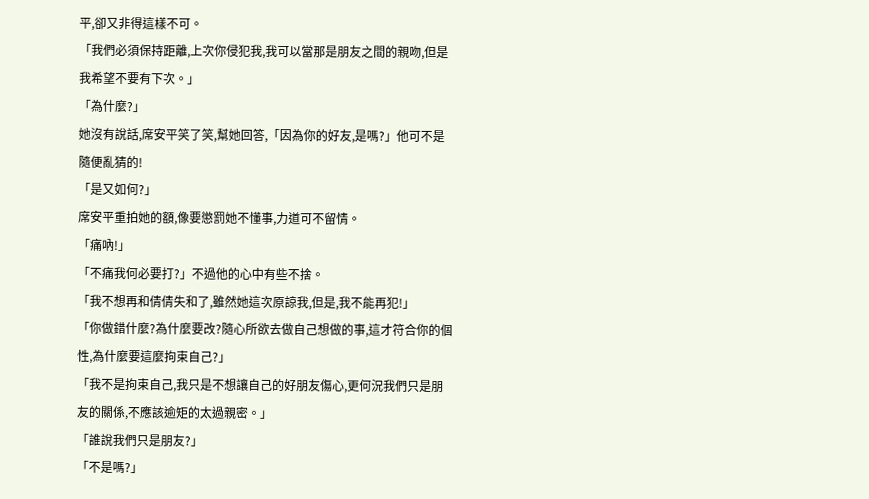平,卻又非得這樣不可。
「我們必須保持距離,上次你侵犯我,我可以當那是朋友之間的親吻,但是我希望不要有下次。」
「為什麼?」
她沒有說話,席安平笑了笑,幫她回答,「因為你的好友,是嗎?」他可不是隨便亂猜的!
「是又如何?」
席安平重拍她的額,像要懲罰她不懂事,力道可不留情。
「痛吶!」
「不痛我何必要打?」不過他的心中有些不捨。
「我不想再和倩倩失和了,雖然她這次原諒我,但是,我不能再犯!」
「你做錯什麼?為什麼要改?隨心所欲去做自己想做的事,這才符合你的個性,為什麼要這麼拘束自己?」
「我不是拘束自己,我只是不想讓自己的好朋友傷心,更何況我們只是朋友的關係,不應該逾矩的太過親密。」
「誰說我們只是朋友?」
「不是嗎?」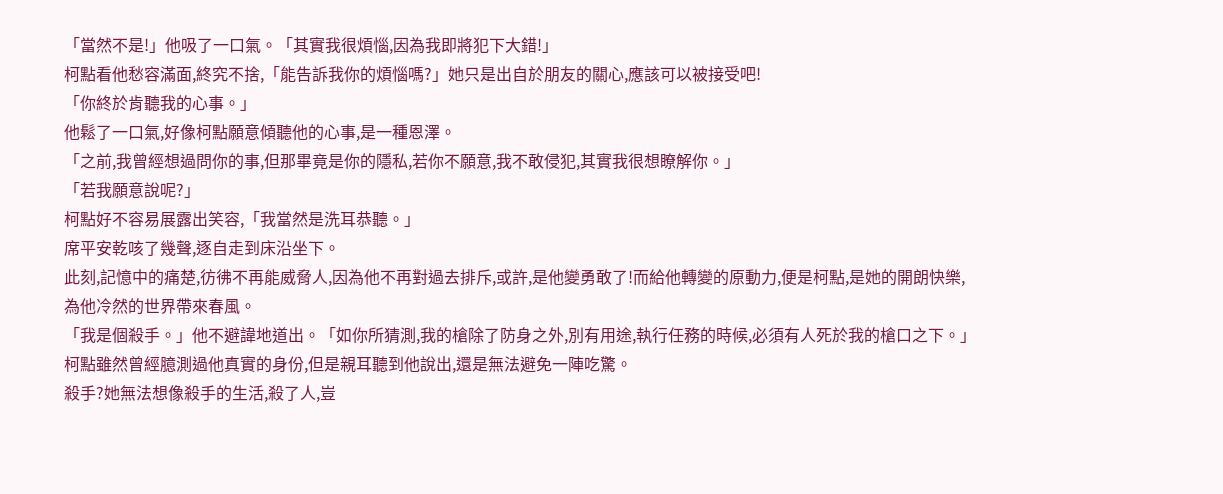「當然不是!」他吸了一口氣。「其實我很煩惱,因為我即將犯下大錯!」
柯點看他愁容滿面,終究不捨,「能告訴我你的煩惱嗎?」她只是出自於朋友的關心,應該可以被接受吧!
「你終於肯聽我的心事。」
他鬆了一口氣,好像柯點願意傾聽他的心事,是一種恩澤。
「之前,我曾經想過問你的事,但那畢竟是你的隱私,若你不願意,我不敢侵犯,其實我很想瞭解你。」
「若我願意說呢?」
柯點好不容易展露出笑容,「我當然是洗耳恭聽。」
席平安乾咳了幾聲,逐自走到床沿坐下。
此刻,記憶中的痛楚,彷彿不再能威脅人,因為他不再對過去排斥,或許,是他變勇敢了!而給他轉變的原動力,便是柯點,是她的開朗快樂,為他冷然的世界帶來春風。
「我是個殺手。」他不避諱地道出。「如你所猜測,我的槍除了防身之外,別有用途,執行任務的時候,必須有人死於我的槍口之下。」
柯點雖然曾經臆測過他真實的身份,但是親耳聽到他說出,還是無法避免一陣吃驚。
殺手?她無法想像殺手的生活,殺了人,豈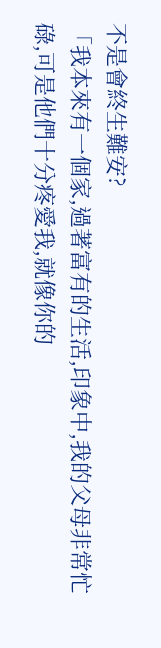不是會終生難安?
「我本來有一個家,過著富有的生活,印象中,我的父母非常忙碌,可是他們十分疼愛我,就像你的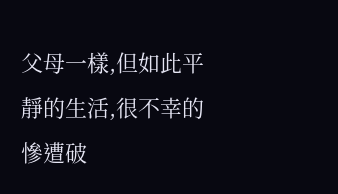父母一樣,但如此平靜的生活,很不幸的慘遭破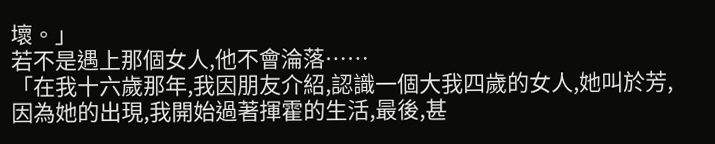壞。」
若不是遇上那個女人,他不會淪落……
「在我十六歲那年,我因朋友介紹,認識一個大我四歲的女人,她叫於芳,因為她的出現,我開始過著揮霍的生活,最後,甚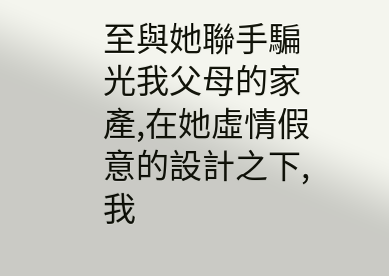至與她聯手騙光我父母的家產,在她虛情假意的設計之下,我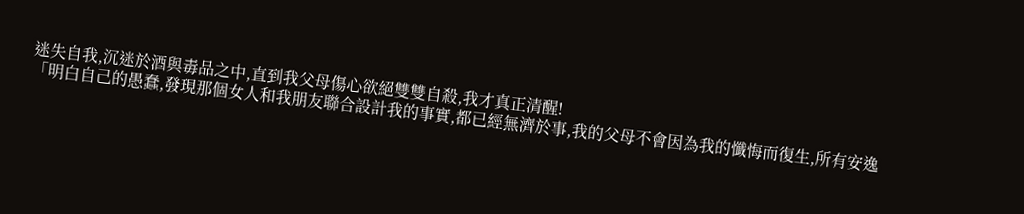迷失自我,沉迷於酒與毒品之中,直到我父母傷心欲絕雙雙自殺,我才真正清醒!
「明白自己的愚蠢,發現那個女人和我朋友聯合設計我的事實,都已經無濟於事,我的父母不會因為我的懺悔而復生,所有安逸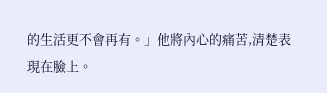的生活更不會再有。」他將內心的痛苦,清楚表現在臉上。